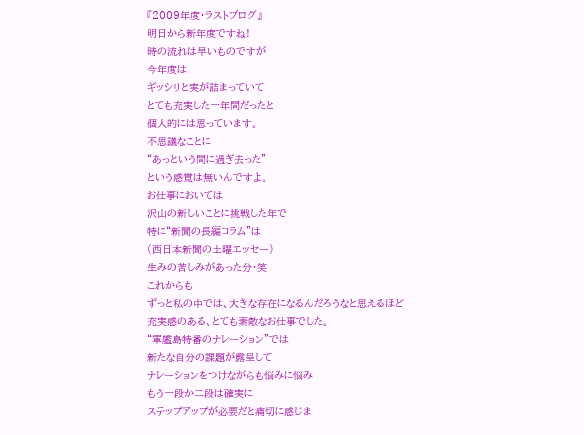『2009年度・ラストブログ』
明日から新年度ですね!
時の流れは早いものですが
今年度は
ギッシリと実が詰まっていて
とても充実した一年間だったと
個人的には思っています。
不思議なことに
“あっという間に過ぎ去った”
という感覚は無いんですよ。
お仕事においては
沢山の新しいことに挑戦した年で
特に“新聞の長編コラム”は
(西日本新聞の土曜エッセー)
生みの苦しみがあった分・笑
これからも
ずっと私の中では、大きな存在になるんだろうなと思えるほど
充実感のある、とても素敵なお仕事でした。
“軍艦島特番のナレーション”では
新たな自分の課題が露呈して
ナレーションをつけながらも悩みに悩み
もう一段か二段は確実に
ステップアップが必要だと痛切に感じま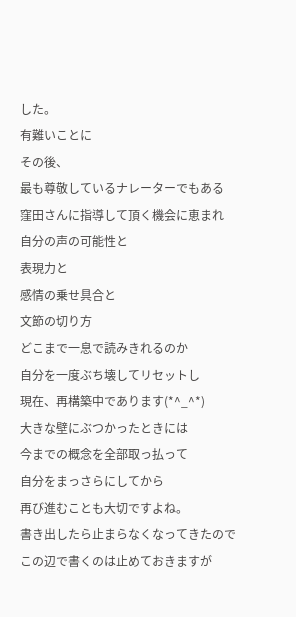した。
有難いことに
その後、
最も尊敬しているナレーターでもある
窪田さんに指導して頂く機会に恵まれ
自分の声の可能性と
表現力と
感情の乗せ具合と
文節の切り方
どこまで一息で読みきれるのか
自分を一度ぶち壊してリセットし
現在、再構築中であります(*^_^*)
大きな壁にぶつかったときには
今までの概念を全部取っ払って
自分をまっさらにしてから
再び進むことも大切ですよね。
書き出したら止まらなくなってきたので
この辺で書くのは止めておきますが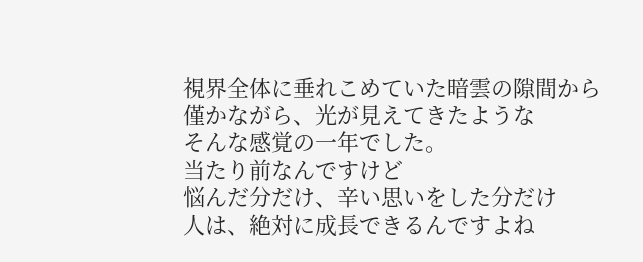視界全体に垂れこめていた暗雲の隙間から
僅かながら、光が見えてきたような
そんな感覚の一年でした。
当たり前なんですけど
悩んだ分だけ、辛い思いをした分だけ
人は、絶対に成長できるんですよね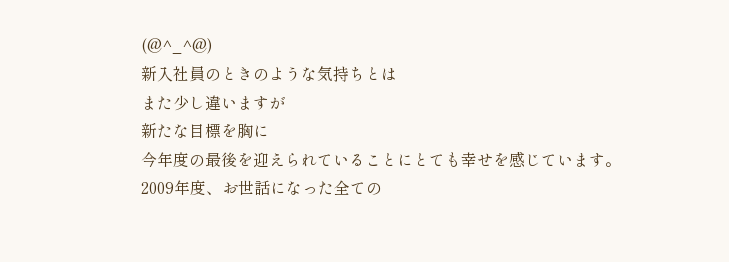(@^_^@)
新入社員のときのような気持ちとは
また少し違いますが
新たな目標を胸に
今年度の最後を迎えられていることにとても幸せを感じています。
2009年度、お世話になった全ての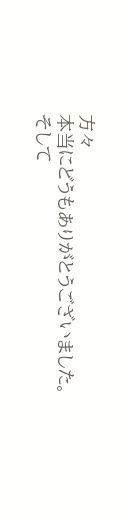方々
本当にどうもありがとうございました。
そして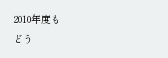2010年度も
どう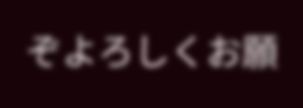ぞよろしくお願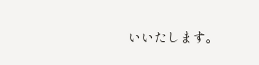いいたします。